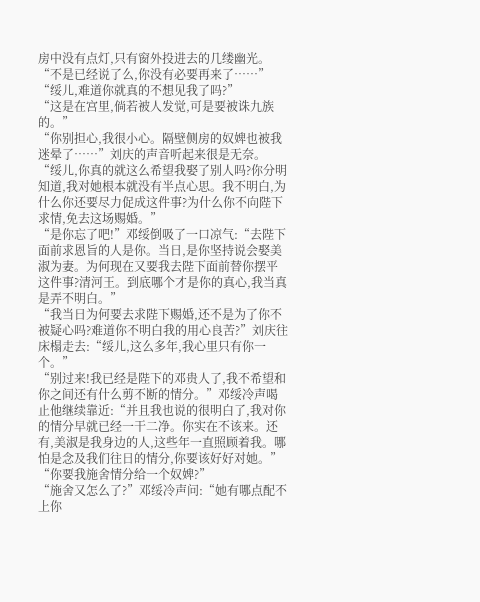房中没有点灯,只有窗外投进去的几缕幽光。
“不是已经说了么,你没有必要再来了……”
“绥儿,难道你就真的不想见我了吗?”
“这是在宫里,倘若被人发觉,可是要被诛九族的。”
“你别担心,我很小心。隔壁侧房的奴婢也被我迷晕了……”刘庆的声音听起来很是无奈。“绥儿,你真的就这么希望我娶了别人吗?你分明知道,我对她根本就没有半点心思。我不明白,为什么你还要尽力促成这件事?为什么你不向陛下求情,免去这场赐婚。”
“是你忘了吧!”邓绥倒吸了一口凉气:“去陛下面前求恩旨的人是你。当日,是你坚持说会娶美淑为妻。为何现在又要我去陛下面前替你摆平这件事?清河王。到底哪个才是你的真心,我当真是弄不明白。”
“我当日为何要去求陛下赐婚,还不是为了你不被疑心吗?难道你不明白我的用心良苦?”刘庆往床榻走去:“绥儿,这么多年,我心里只有你一个。”
“别过来!我已经是陛下的邓贵人了,我不希望和你之间还有什么剪不断的情分。”邓绥冷声喝止他继续靠近:“并且我也说的很明白了,我对你的情分早就已经一干二净。你实在不该来。还有,美淑是我身边的人,这些年一直照顾着我。哪怕是念及我们往日的情分,你要该好好对她。”
“你要我施舍情分给一个奴婢?”
“施舍又怎么了?”邓绥冷声问:“她有哪点配不上你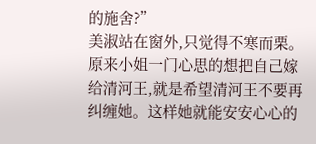的施舍?”
美淑站在窗外,只觉得不寒而栗。
原来小姐一门心思的想把自己嫁给清河王,就是希望清河王不要再纠缠她。这样她就能安安心心的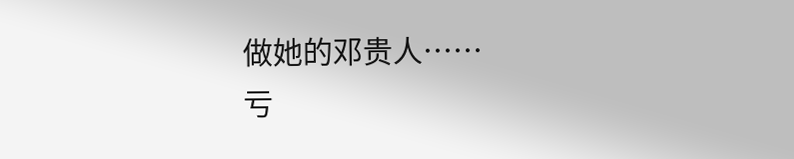做她的邓贵人……
亏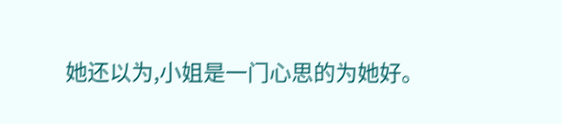她还以为,小姐是一门心思的为她好。